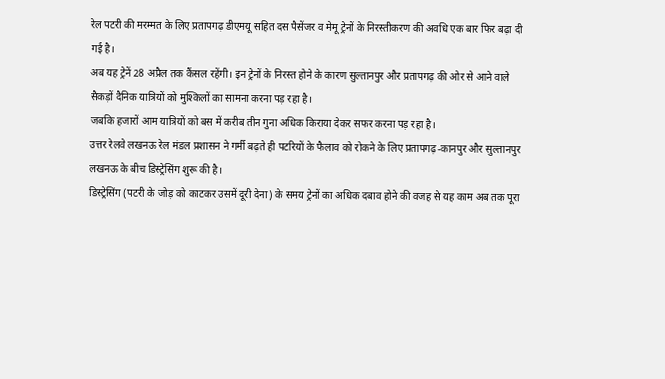रेल पटरी की मरम्मत के लिए प्रतापगढ़ डीएमयू सहित दस पैसेंजर व मेमू ट्रेनों के निरस्तीकरण की अवधि एक बार फिर बढ़ा दी गई है।
अब यह ट्रेनें 28 अप्रैल तक कैंसल रहेंगी। इन ट्रेनों के निरस्त होने के कारण सुल्तानपुर और प्रतापगढ़ की ओर से आने वाले सैकड़ों दैनिक यात्रियों को मुश्किलों का सामना करना पड़ रहा है।
जबकि हजारों आम यात्रियों को बस में करीब तीन गुना अधिक किराया देकर सफर करना पड़ रहा है।
उत्तर रेलवे लखनऊ रेल मंडल प्रशासन ने गर्मी बढ़ते ही पटरियों के फैलाव को रोकने के लिए प्रतापगढ़-कानपुर और सुल्तानपुर लखनऊ के बीच डिस्ट्रेसिंग शुरू की है।
डिस्ट्रेसिंग (पटरी के जोड़ को काटकर उसमें दूरी देना) के समय ट्रेनों का अधिक दबाव होने की वजह से यह काम अब तक पूरा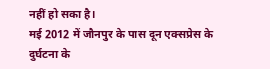नहीं हो सका है।
मई 2012 में जौनपुर के पास दून एक्सप्रेस के दुर्घटना के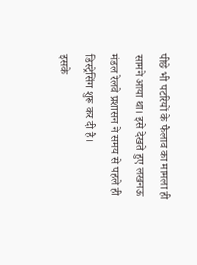पीछे भी पटरियों के फैलाव का मामला ही सामने आया था। इसे देखते हुए लखनऊ मंडल रेलवे प्रशासन ने समय से पहले ही डिस्ट्रेसिंग शुरू कर दी है।
इसके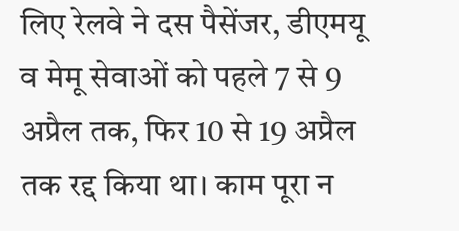लिए रेलवे ने दस पैसेंजर, डीएमयू व मेमू सेवाओं को पहले 7 से 9 अप्रैल तक, फिर 10 से 19 अप्रैल तक रद्द किया था। काम पूरा न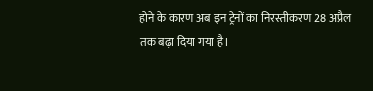होने के कारण अब इन ट्रेनों का निरस्तीकरण 28 अप्रैल तक बढ़ा दिया गया है।